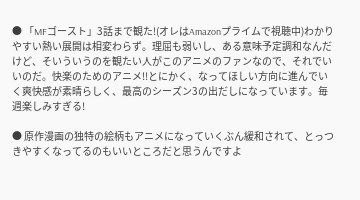● 「MFゴースト」3話まで観た!(オレはAmazonプライムで視聴中)わかりやすい熱い展開は相変わらず。理屈も弱いし、ある意味予定調和なんだけど、そいういうのを観たい人がこのアニメのファンなので、それでいいのだ。快楽のためのアニメ!!とにかく、なってほしい方向に進んでいく爽快感が素晴らしく、最高のシーズン3の出だしになっています。毎週楽しみすぎる!

● 原作漫画の独特の絵柄もアニメになっていくぶん緩和されて、とっつきやすくなってるのもいいところだと思うんですよ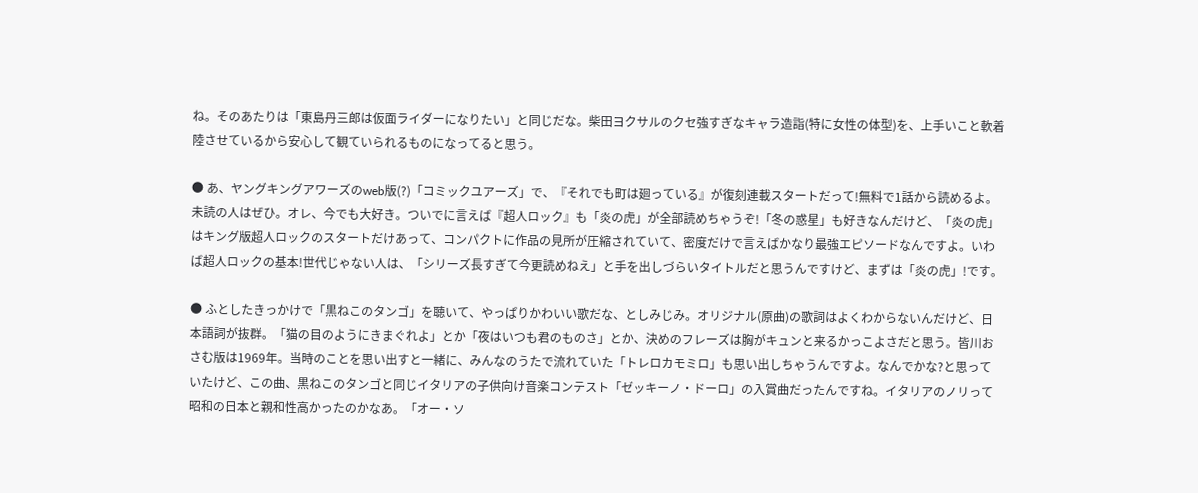ね。そのあたりは「東島丹三郎は仮面ライダーになりたい」と同じだな。柴田ヨクサルのクセ強すぎなキャラ造詣(特に女性の体型)を、上手いこと軟着陸させているから安心して観ていられるものになってると思う。

● あ、ヤングキングアワーズのweb版(?)「コミックユアーズ」で、『それでも町は廻っている』が復刻連載スタートだって!無料で1話から読めるよ。未読の人はぜひ。オレ、今でも大好き。ついでに言えば『超人ロック』も「炎の虎」が全部読めちゃうぞ!「冬の惑星」も好きなんだけど、「炎の虎」はキング版超人ロックのスタートだけあって、コンパクトに作品の見所が圧縮されていて、密度だけで言えばかなり最強エピソードなんですよ。いわば超人ロックの基本!世代じゃない人は、「シリーズ長すぎて今更読めねえ」と手を出しづらいタイトルだと思うんですけど、まずは「炎の虎」!です。

● ふとしたきっかけで「黒ねこのタンゴ」を聴いて、やっぱりかわいい歌だな、としみじみ。オリジナル(原曲)の歌詞はよくわからないんだけど、日本語詞が抜群。「猫の目のようにきまぐれよ」とか「夜はいつも君のものさ」とか、決めのフレーズは胸がキュンと来るかっこよさだと思う。皆川おさむ版は1969年。当時のことを思い出すと一緒に、みんなのうたで流れていた「トレロカモミロ」も思い出しちゃうんですよ。なんでかな?と思っていたけど、この曲、黒ねこのタンゴと同じイタリアの子供向け音楽コンテスト「ゼッキーノ・ドーロ」の入賞曲だったんですね。イタリアのノリって昭和の日本と親和性高かったのかなあ。「オー・ソ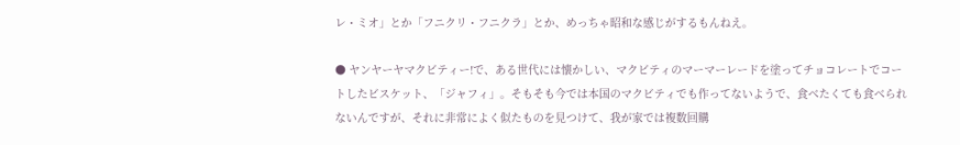レ・ミオ」とか「フニクリ・フニクラ」とか、めっちゃ昭和な感じがするもんねえ。

● ヤンヤーヤマクビティー!で、ある世代には懐かしい、マクビティのマーマーレードを塗ってチョコレートでコートしたビスケット、「ジャフィ」。そもそも今では本国のマクビティでも作ってないようで、食べたくても食べられないんですが、それに非常によく似たものを見つけて、我が家では複数回購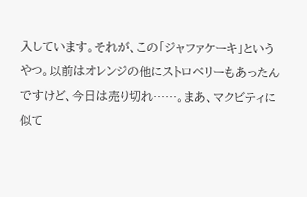入しています。それが、この「ジャファケーキ」というやつ。以前はオレンジの他にストロベリーもあったんですけど、今日は売り切れ……。まあ、マクビティに似て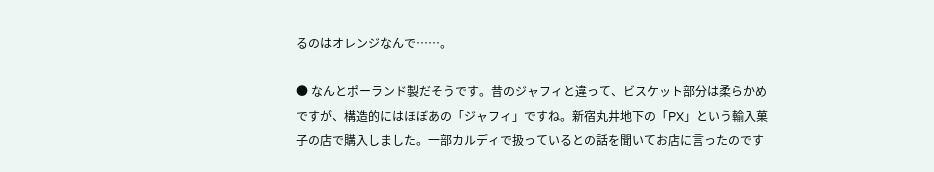るのはオレンジなんで……。

● なんとポーランド製だそうです。昔のジャフィと違って、ビスケット部分は柔らかめですが、構造的にはほぼあの「ジャフィ」ですね。新宿丸井地下の「PX」という輸入菓子の店で購入しました。一部カルディで扱っているとの話を聞いてお店に言ったのです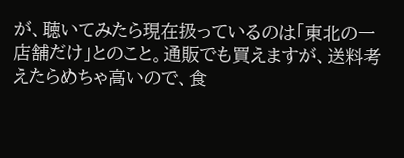が、聴いてみたら現在扱っているのは「東北の一店舗だけ」とのこと。通販でも買えますが、送料考えたらめちゃ高いので、食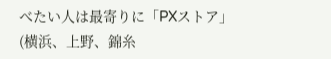べたい人は最寄りに「PXストア」(横浜、上野、錦糸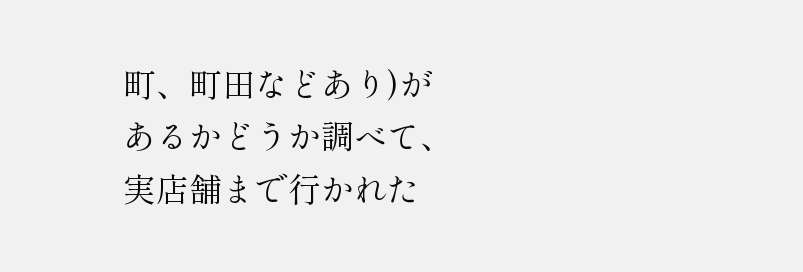町、町田などあり)があるかどうか調べて、実店舗まで行かれた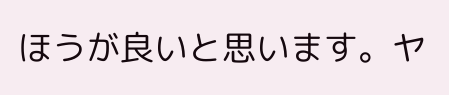ほうが良いと思います。ヤ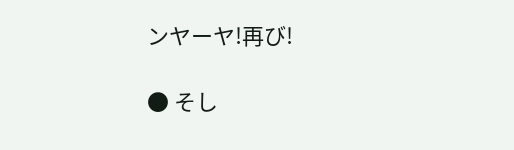ンヤーヤ!再び!

● そし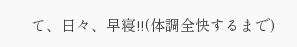て、日々、早寝!!(体調全快するまで)